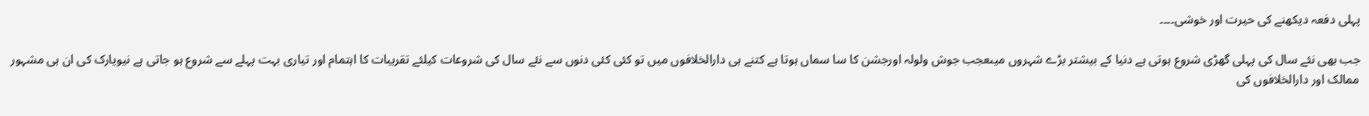پہلی دفعہ دیکھنے کی حیرت اور خوشی۔۔۔۔

جب بھی نئے سال کی پہلی گھڑی شروع ہوتی ہے دنیا کے بیشتر بڑے شہروں میںعجب جوش ولولہ اورجشن کا سا سماں ہوتا ہے کتنے ہی دارالخلافوں میں تو کئی کئی دنوں سے نئے سال کی شروعات کیلئے تقریبات کا اہتمام اور تیاری بہت پہلے سے شروع ہو جاتی ہے نیویارک کی ان ہی مشہور ممالک اور دارالخلافوں کی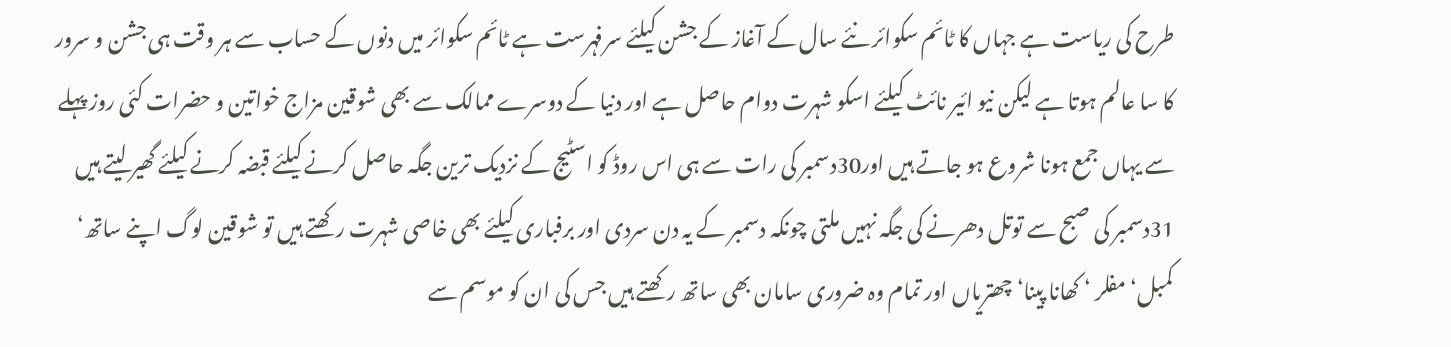طرح کی ریاست ہے جہاں کا ٹائم سکوائر نئے سال کے آغاز کے جشن کیلئے سرفہرست ہے ٹائم سکوائر میں دنوں کے حساب سے ہر وقت ہی جشن و سرور کا سا عالم ہوتا ہے لیکن نیو ائیر نائٹ کیلئے اسکو شہرت دوام حاصل ہے اور دنیا کے دوسرے ممالک سے بھی شوقین مزاج خواتین و حضرات کئی روز پہلے سے یہاں جمع ہونا شروع ہو جاتے ہیں اور30دسمبر کی رات سے ہی اس روڈ کو اسٹیج کے نزدیک ترین جگہ حاصل کرنے کیلئے قبضہ کرنے کیلئے گھیر لیتے ہیں 31دسمبر کی صبح سے توتل دھرنے کی جگہ نہیں ملتی چونکہ دسمبر کے یہ دن سردی اور برفباری کیلئے بھی خاصی شہرت رکھتے ہیں تو شوقین لوگ اپنے ساتھ‘ کمبل‘مفلر ‘ کھانا پینا‘ چھتریاں اور تمام وہ ضروری سامان بھی ساتھ رکھتے ہیں جس کی ان کو موسم سے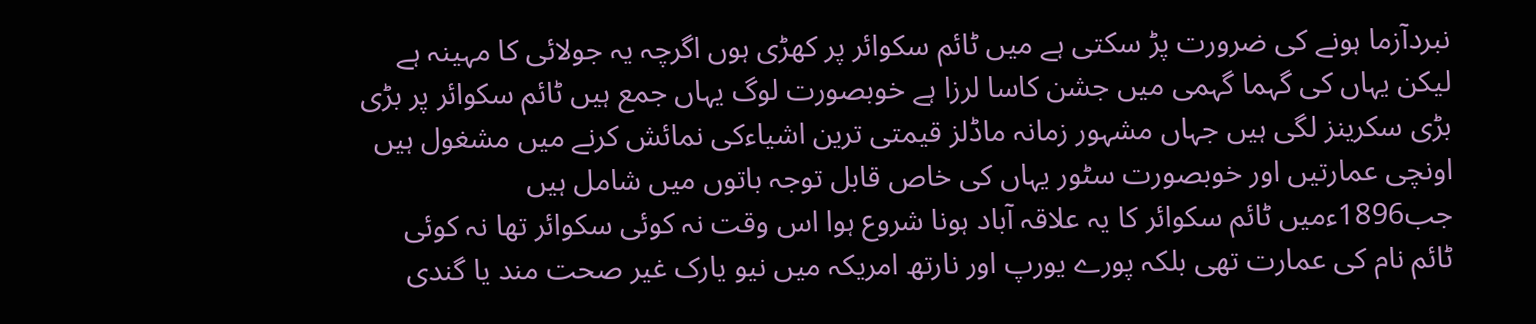نبردآزما ہونے کی ضرورت پڑ سکتی ہے میں ٹائم سکوائر پر کھڑی ہوں اگرچہ یہ جولائی کا مہینہ ہے لیکن یہاں کی گہما گہمی میں جشن کاسا لرزا ہے خوبصورت لوگ یہاں جمع ہیں ٹائم سکوائر پر بڑی بڑی سکرینز لگی ہیں جہاں مشہور زمانہ ماڈلز قیمتی ترین اشیاءکی نمائش کرنے میں مشغول ہیں اونچی عمارتیں اور خوبصورت سٹور یہاں کی خاص قابل توجہ باتوں میں شامل ہیں جب1896ءمیں ٹائم سکوائر کا یہ علاقہ آباد ہونا شروع ہوا اس وقت نہ کوئی سکوائر تھا نہ کوئی ٹائم نام کی عمارت تھی بلکہ پورے یورپ اور نارتھ امریکہ میں نیو یارک غیر صحت مند یا گندی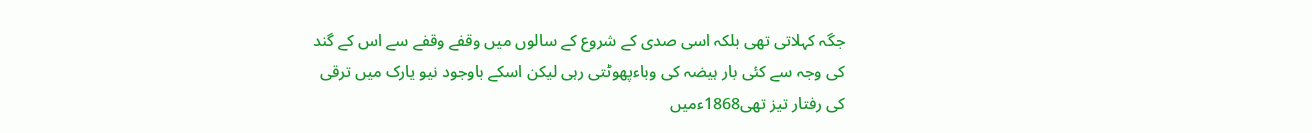جگہ کہلاتی تھی بلکہ اسی صدی کے شروع کے سالوں میں وقفے وقفے سے اس کے گند کی وجہ سے کئی بار ہیضہ کی وباءپھوٹتی رہی لیکن اسکے باوجود نیو یارک میں ترقی کی رفتار تیز تھی1868ءمیں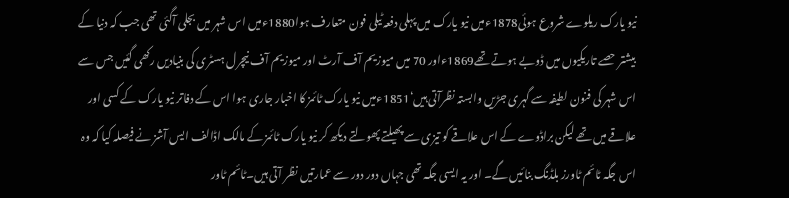نیو یارک ریلوے شروع ہوئی1878ءمیں نیو یارک میں پہلی دفعہ ٹیلی فون متعارف ہوا1880ءمیں اس شہر میں بجلی آگئی تھی جب کہ دنیا کے بیشتر حصے تاریکیوں میں ڈوبے ہوتے تھے1869ءاور 70 میں میوزیم آف آرٹ اور میوزیم آف نیچرل ہسٹری کی بنیادیں رکھی گئیں جس سے اس شہر کی فنون لطیفہ سے گہری جڑیں وابستہ نظرآتی ہیں‘1851ءمیں نیو یارک ٹائمز کا اخبار جاری ہوا اس کے دفاتر نیو یارک کے کسی اور علاقے میں تھے لیکن براڈوے کے اس علاقے کو تیزی سے پھیلتے پھولتے دیکھ کر نیو یارک ٹائمز کے مالک اڈالف ایس آشز نے فیصلہ کیا کہ وہ اس جگہ ٹائم ٹاورز بلڈنگ بنائیں گے۔ اور یہ ایسی جگہ تھی جہاں دور دور سے عمارتیں نظر آتی ہیں۔ٹائم ٹاور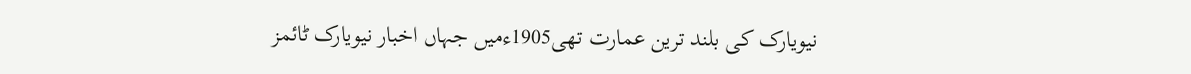نیویارک کی بلند ترین عمارت تھی1905ءمیں جہاں اخبار نیویارک ٹائمز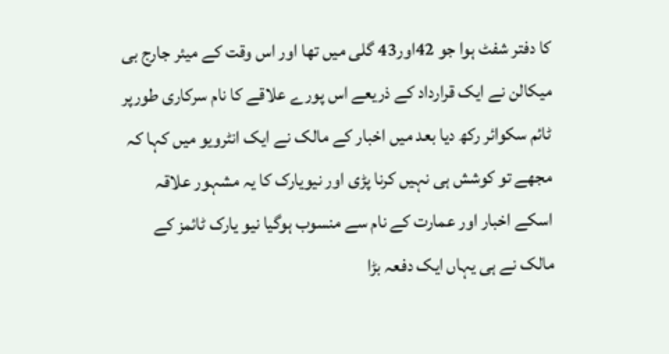کا دفتر شفٹ ہوا جو 42اور43 گلی میں تھا اور اس وقت کے میئر جارج بی میکالن نے ایک قرارداد کے ذریعے اس پورے علاقے کا نام سرکاری طورپر ٹائم سکوائر رکھ دیا بعد میں اخبار کے مالک نے ایک انٹرویو میں کہا کہ مجھے تو کوشش ہی نہیں کرنا پڑی اور نیویارک کا یہ مشہور علاقہ اسکے اخبار اور عمارت کے نام سے منسوب ہوگیا نیو یارک ٹائمز کے مالک نے ہی یہاں ایک دفعہ بڑا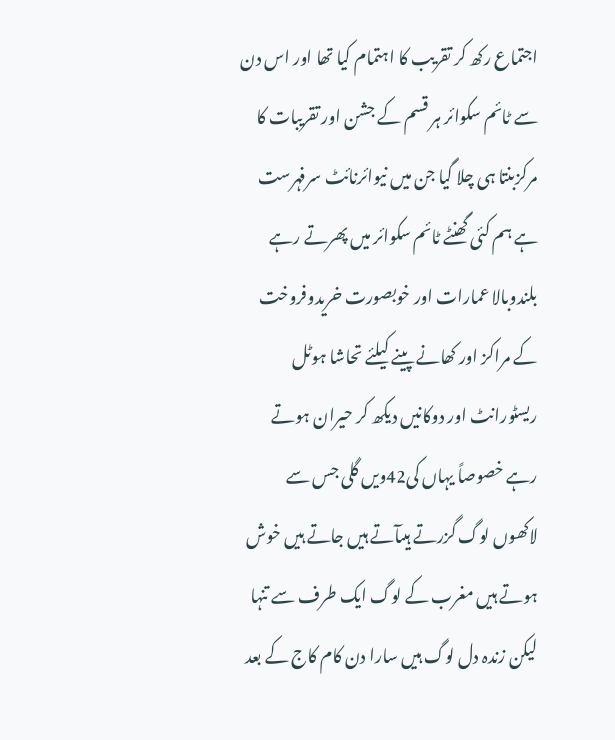اجتماع رکھ کر تقریب کا اہتمام کیا تھا اور اس دن سے ٹائم سکوائر ہر قسم کے جشن اور تقریبات کا مرکزبنتا ہی چلا گیا جن میں نیوائرنائٹ سرفہرست ہے ہم کئی گھنٹے ٹائم سکوائر میں پھرتے رہے بلندوبالا عمارات اور خوبصورت خریدوفروخت کے مراکز اور کھانے پینے کیلئے تحاشا ہوٹل ریسٹورانٹ اور دوکانیں دیکھ کر حیران ہوتے رہے خصوصاً یہاں کی42ویں گلی جس سے لاکھوں لوگ گزرتے ہیںآتے ہیں جاتے ہیں خوش ہوتے ہیں مغرب کے لوگ ایک طرف سے تنہا لیکن زندہ دل لوگ ہیں سارا دن کام کاج کے بعد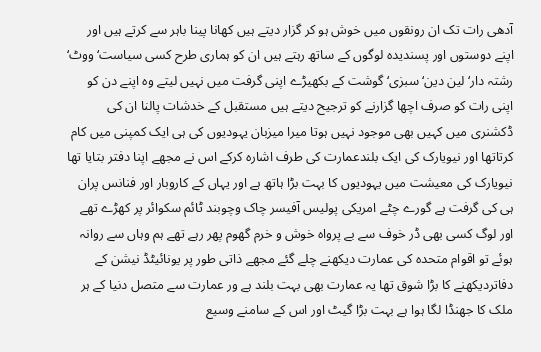آدھی رات تک ان رونقوں میں خوش ہو کر گزار دیتے ہیں کھانا پینا باہر سے کرتے ہیں اور اپنے دوستوں اور پسندیدہ لوگوں کے ساتھ رہتے ہیں ان کو ہماری طرح کسی سیاست‘ ووٹ‘ رشتہ دار‘ لین دین‘ سبزی‘ گوشت کے بکھیڑے اپنی گرفت میں نہیں لیتے وہ اپنے دن کو اپنی رات کو صرف اچھا گزارنے کو ترجیح دیتے ہیں مستقبل کے خدشات پالنا ان کی ڈکشنری میں کہیں بھی موجود نہیں ہوتا میرا میزبان یہودیوں کی ہی ایک کمپنی میں کام کرتاتھا اور نیویارک کی ایک بلندعمارت کی طرف اشارہ کرکے اس نے مجھے اپنا دفتر بتایا تھا نیویارک کی معیشت میں یہودیوں کا بہت بڑا ہاتھ ہے اور یہاں کے کاروبار اور فنانس پران ہی کی گرفت ہے گورے چٹے امریکی پولیس آفیسر چاک وچوبند ٹائم سکوائر پر کھڑے تھے اور لوگ کسی بھی ڈر خوف سے بے پرواہ خوش و خرم گھوم پھر رہے تھے ہم وہاں سے روانہ ہوئے تو اقوام متحدہ کی عمارت دیکھنے چلے گئے مجھے ذاتی طور پر یونائیٹڈ نیشن کے دفاتردیکھنے کا بڑا شوق تھا یہ عمارت بھی بہت بلند ہے ور عمارت سے متصل دنیا کے ہر ملک کا جھنڈا لگا ہوا ہے بہت بڑا گیٹ اور اس کے سامنے وسیع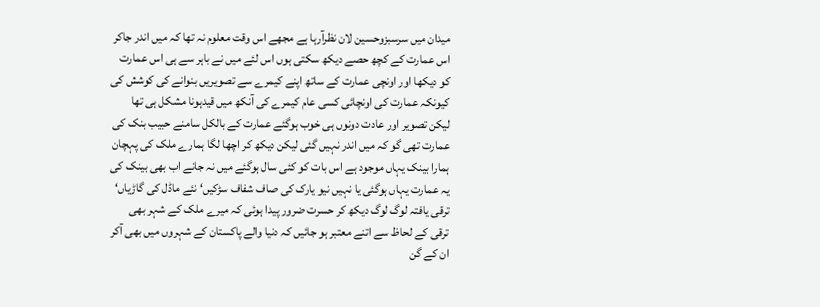میدان میں سرسبزوحسین لان نظرآرہا ہے مجھے اس وقت معلوم نہ تھا کہ میں اندر جاکر اس عمارت کے کچھ حصے دیکھ سکتی ہوں اس لئے میں نے باہر سے ہی اس عمارت کو دیکھا اور اونچی عمارت کے ساتھ اپنے کیمرے سے تصویریں بنوانے کی کوشش کی کیونکہ عمارت کی اونچائی کسی عام کیمرے کی آنکھ میں قیدہونا مشکل ہی تھا لیکن تصویر اور عادت دونوں ہی خوب ہوگئے عمارت کے بالکل سامنے حبیب بنک کی عمارت تھی گو کہ میں اندر نہیں گئی لیکن دیکھ کر اچھا لگا ہمارے ملک کی پہچان ہمارا بینک یہاں موجود ہے اس بات کو کئی سال ہوگئے میں نہ جانے اب بھی بینک کی یہ عمارت یہاں ہوگئی یا نہیں نیو یارک کی صاف شفاف سڑکیں‘ نئے ماڈل کی گاڑیاں‘ ترقی یافتہ لوگ لوگ دیکھ کر حسرت ضرور پیدا ہوئی کہ میرے ملک کے شہر بھی ترقی کے لحاظ سے اتنے معتبر ہو جائیں کہ دنیا والے پاکستان کے شہروں میں بھی آکر ان کے گن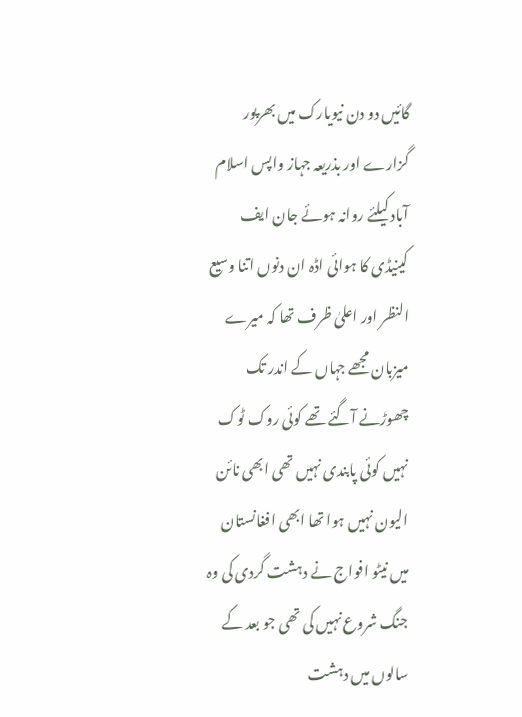گائیں دو دن نیویارک میں بھرپور گزارے اور بذریعہ جہاز واپس اسلام آباد کیلئے روانہ ہوئے جان ایف کینیڈی کا ہوائی اڈہ ان دنوں اتنا وسیع النظر اور اعلیٰ ظرف تھا کہ میرے میزبان مجھے جہاں کے اندر تک چھوڑنے آگئے تھے کوئی روک ٹوک نہیں کوئی پابندی نہیں تھی ابھی نائن الیون نہیں ہوا تھا ابھی افغانستان میں نیٹو افواج نے دہشت گردی کی وہ جنگ شروع نہیں کی تھی جو بعد کے سالوں میں دہشت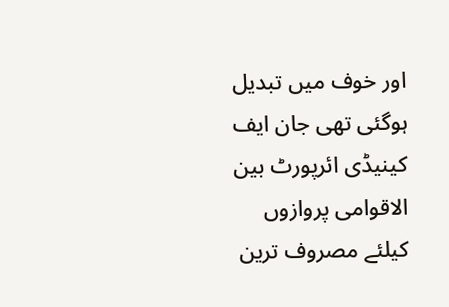اور خوف میں تبدیل ہوگئی تھی جان ایف کینیڈی ائرپورٹ بین الاقوامی پروازوں کیلئے مصروف ترین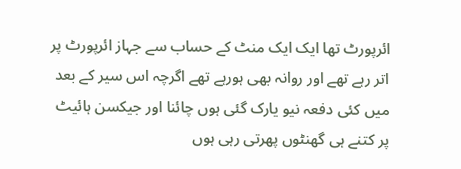ائرپورٹ تھا ایک ایک منٹ کے حساب سے جہاز ائرپورٹ پر اتر رہے تھے اور روانہ بھی ہورہے تھے اگرچہ اس سیر کے بعد میں کئی دفعہ نیو یارک گئی ہوں چائنا اور جیکسن ہائیٹ پر کتنے ہی گھنٹوں پھرتی رہی ہوں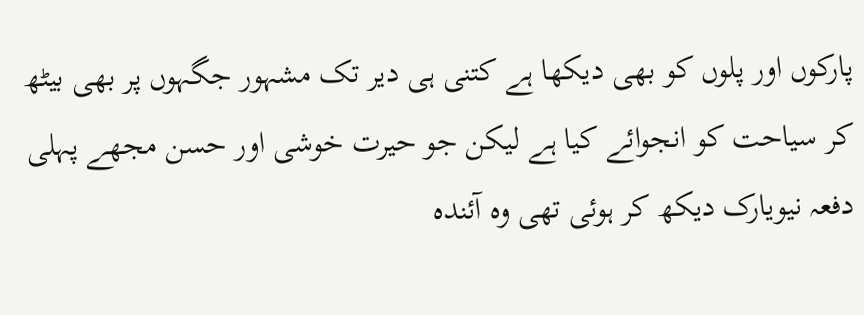پارکوں اور پلوں کو بھی دیکھا ہے کتنی ہی دیر تک مشہور جگہوں پر بھی بیٹھ کر سیاحت کو انجوائے کیا ہے لیکن جو حیرت خوشی اور حسن مجھے پہلی دفعہ نیویارک دیکھ کر ہوئی تھی وہ آئندہ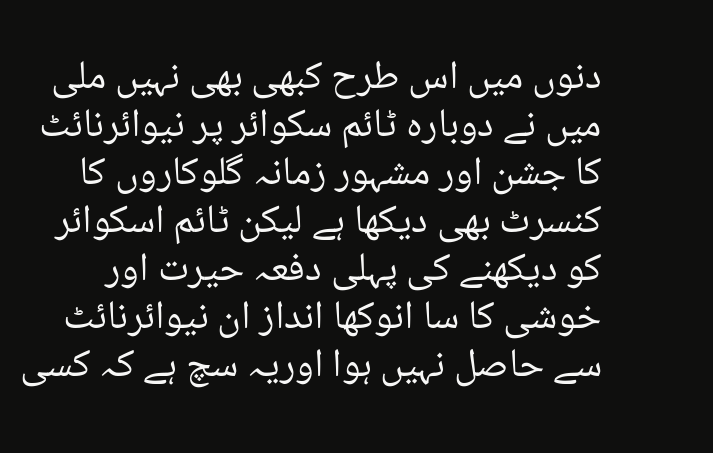دنوں میں اس طرح کبھی بھی نہیں ملی میں نے دوبارہ ٹائم سکوائر پر نیوائرنائٹ کا جشن اور مشہور زمانہ گلوکاروں کا کنسرٹ بھی دیکھا ہے لیکن ٹائم اسکوائر کو دیکھنے کی پہلی دفعہ حیرت اور خوشی کا سا انوکھا انداز ان نیوائرنائٹ سے حاصل نہیں ہوا اوریہ سچ ہے کہ کسی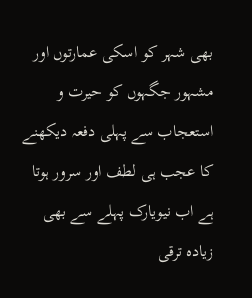بھی شہر کو اسکی عمارتوں اور مشہور جگہوں کو حیرت و استعجاب سے پہلی دفعہ دیکھنے کا عجب ہی لطف اور سرور ہوتا ہے اب نیویارک پہلے سے بھی زیادہ ترقی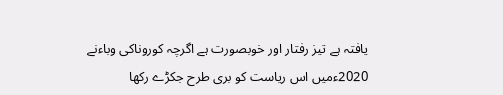یافتہ ہے تیز رفتار اور خوبصورت ہے اگرچہ کوروناکی وباءنے 2020ءمیں اس ریاست کو بری طرح جکڑے رکھا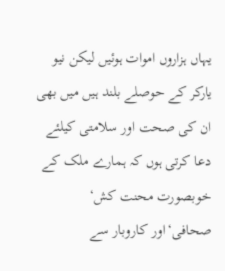یہاں ہزاروں اموات ہوئیں لیکن نیو یارکر کے حوصلے بلند ہیں میں بھی ان کی صحت اور سلامتی کیلئے دعا کرتی ہوں کہ ہمارے ملک کے خوبصورت محنت کش‘ صحافی‘اور کاروبار سے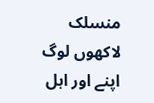منسلک لاکھوں لوگ اپنے اور اہل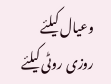وعیال کیلئے روزی روٹی کیلئے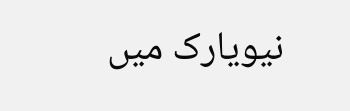نیویارک میں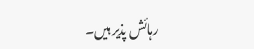رہائش پذیر ہیں۔